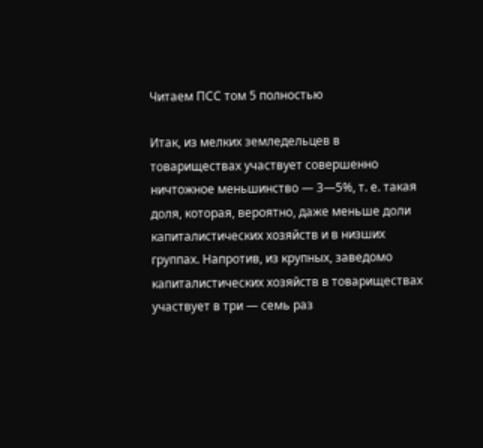Читаем ПСС том 5 полностью

Итак, из мелких земледельцев в товариществах участвует совершенно ничтожное меньшинство — 3—5%, т. е. такая доля, которая, вероятно, даже меньше доли капиталистических хозяйств и в низших группах. Напротив, из крупных, заведомо капиталистических хозяйств в товариществах участвует в три — семь раз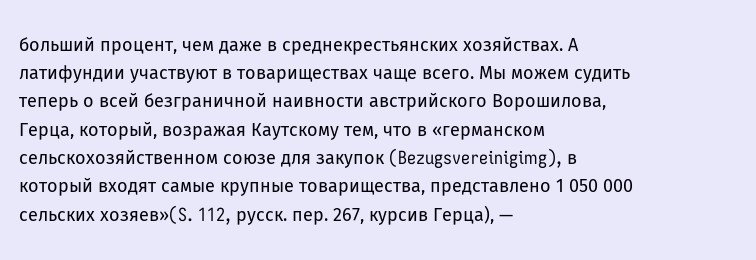больший процент, чем даже в среднекрестьянских хозяйствах. А латифундии участвуют в товариществах чаще всего. Мы можем судить теперь о всей безграничной наивности австрийского Ворошилова, Герца, который, возражая Каутскому тем, что в «германском сельскохозяйственном союзе для закупок (Bezugsvereinigimg), в который входят самые крупные товарищества, представлено 1 050 000 сельских хозяев»(S. 112, русск. пер. 267, курсив Герца), —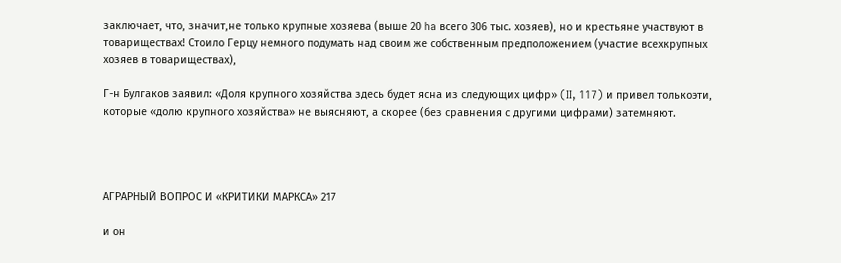заключает, что, значит,не только крупные хозяева (выше 20 ha всего 306 тыс. хозяев), но и крестьяне участвуют в товариществах! Стоило Герцу немного подумать над своим же собственным предположением (участие всехкрупных хозяев в товариществах),

Г-н Булгаков заявил: «Доля крупного хозяйства здесь будет ясна из следующих цифр» (II, 117) и привел толькоэти, которые «долю крупного хозяйства» не выясняют, а скорее (без сравнения с другими цифрами) затемняют.




АГРАРНЫЙ ВОПРОС И «КРИТИКИ МАРКСА» 217

и он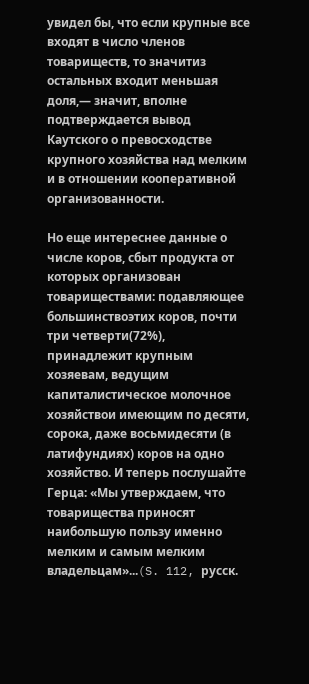увидел бы, что если крупные все входят в число членов товариществ, то значитиз остальных входит меньшая доля,— значит, вполне подтверждается вывод Каутского о превосходстве крупного хозяйства над мелким и в отношении кооперативной организованности.

Но еще интереснее данные о числе коров, сбыт продукта от которых организован товариществами: подавляющее большинствоэтих коров, почти три четверти(72%), принадлежит крупным хозяевам, ведущим капиталистическое молочное хозяйствои имеющим по десяти, сорока, даже восьмидесяти (в латифундиях) коров на одно хозяйство. И теперь послушайте Герца: «Мы утверждаем, что товарищества приносят наибольшую пользу именно мелким и самым мелким владельцам»...(S. 112, русск.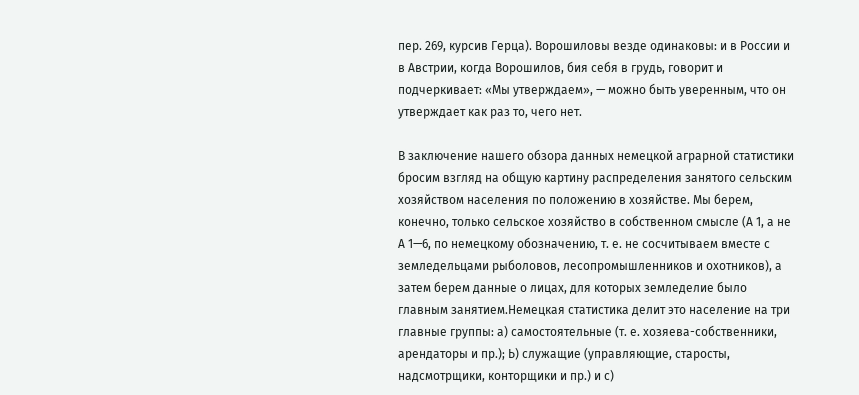пер. 269, курсив Герца). Ворошиловы везде одинаковы: и в России и в Австрии, когда Ворошилов, бия себя в грудь, говорит и подчеркивает: «Мы утверждаем», — можно быть уверенным, что он утверждает как раз то, чего нет.

В заключение нашего обзора данных немецкой аграрной статистики бросим взгляд на общую картину распределения занятого сельским хозяйством населения по положению в хозяйстве. Мы берем, конечно, только сельское хозяйство в собственном смысле (А 1, а не А 1—6, по немецкому обозначению, т. е. не сосчитываем вместе с земледельцами рыболовов, лесопромышленников и охотников), а затем берем данные о лицах, для которых земледелие было главным занятием.Немецкая статистика делит это население на три главные группы: а) самостоятельные (т. е. хозяева-собственники, арендаторы и пр.); Ь) служащие (управляющие, старосты, надсмотрщики, конторщики и пр.) и с)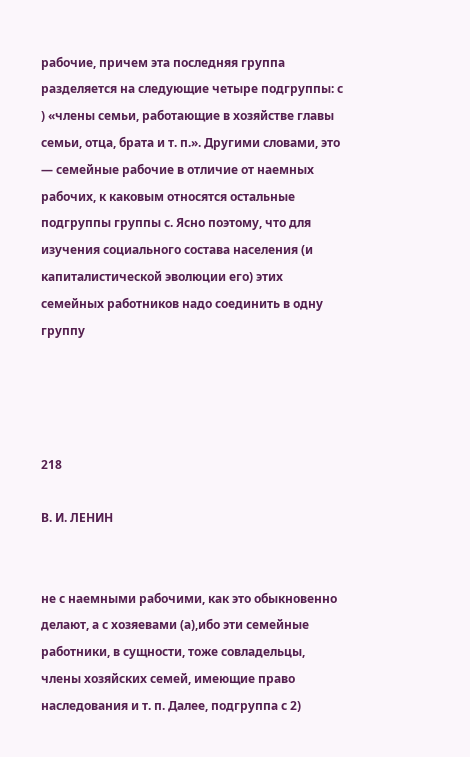рабочие, причем эта последняя группа разделяется на следующие четыре подгруппы: с ) «члены семьи, работающие в хозяйстве главы семьи, отца, брата и т. п.». Другими словами, это — семейные рабочие в отличие от наемных рабочих, к каковым относятся остальные подгруппы группы с. Ясно поэтому, что для изучения социального состава населения (и капиталистической эволюции его) этих семейных работников надо соединить в одну группу




218

В. И. ЛЕНИН


не с наемными рабочими, как это обыкновенно делают, а с хозяевами (а),ибо эти семейные работники, в сущности, тоже совладельцы, члены хозяйских семей, имеющие право наследования и т. п. Далее, подгруппа с 2)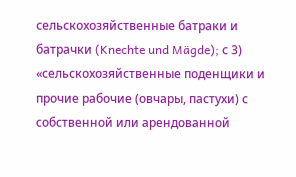сельскохозяйственные батраки и батрачки (Knechte und Mägde); с 3) «сельскохозяйственные поденщики и прочие рабочие (овчары, пастухи) с собственной или арендованной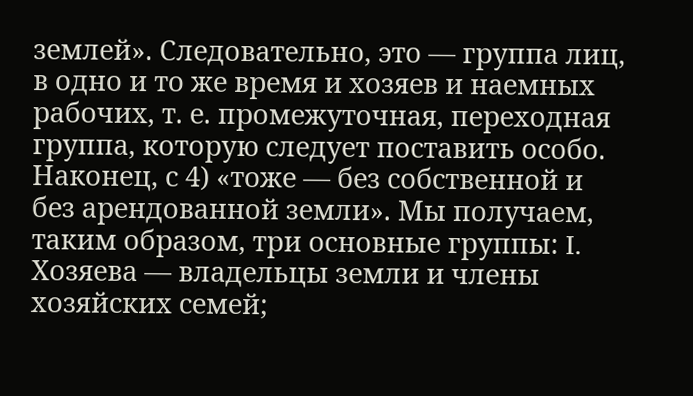землей». Следовательно, это — группа лиц, в одно и то же время и хозяев и наемных рабочих, т. е. промежуточная, переходная группа, которую следует поставить особо. Наконец, с 4) «тоже — без собственной и без арендованной земли». Мы получаем, таким образом, три основные группы: I. Хозяева — владельцы земли и члены хозяйских семей;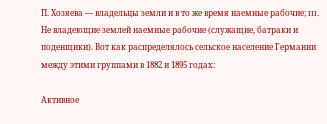П. Хозяева — владельцы земли и в то же время наемные рабочие; III. Не владеющие землей наемные рабочие (служащие, батраки и поденщики). Вот как распределялось сельское население Германии между этими группами в 1882 и 1895 годах:

Активное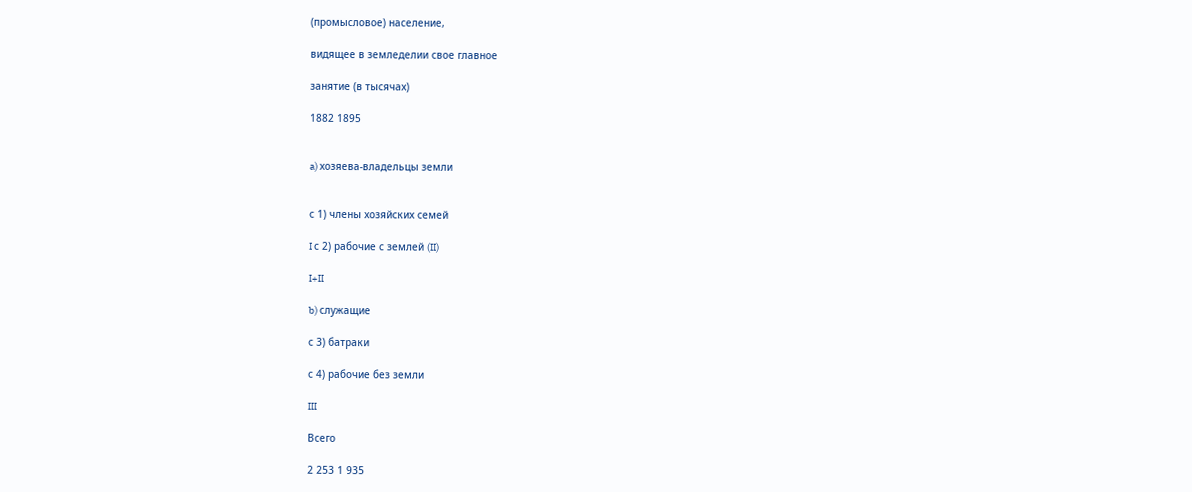(промысловое) население,

видящее в земледелии свое главное

занятие (в тысячах)

1882 1895


a) хозяева-владельцы земли


с 1) члены хозяйских семей

I с 2) рабочие с землей (II)

I+II

b) служащие

с 3) батраки

с 4) рабочие без земли

III

Всего

2 253 1 935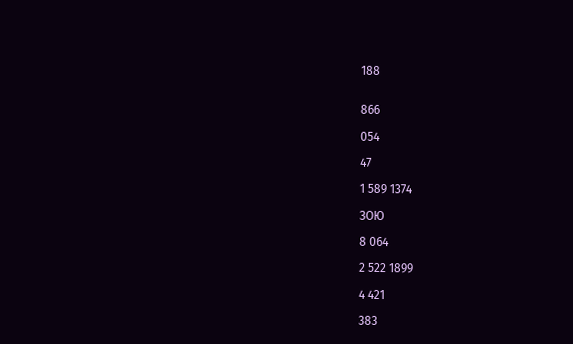188


866

054

47

1 589 1374

ЗОЮ

8 064

2 522 1899

4 421

383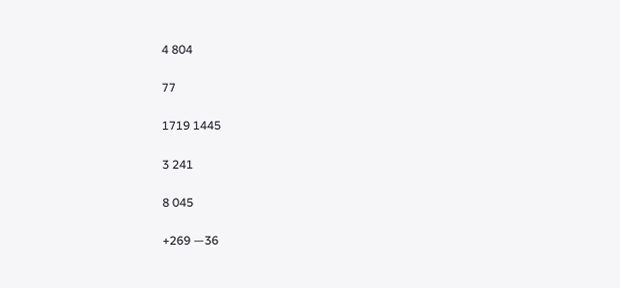4 804

77

1719 1445

3 241

8 045

+269 —36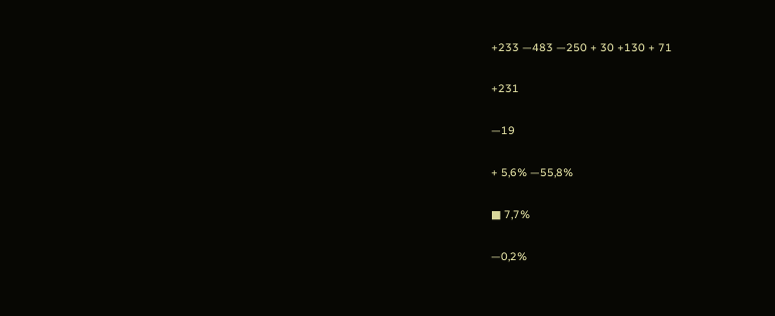+233 —483 —250 + 30 +130 + 71

+231

—19

+ 5,6% —55,8%

■ 7,7%

—0,2%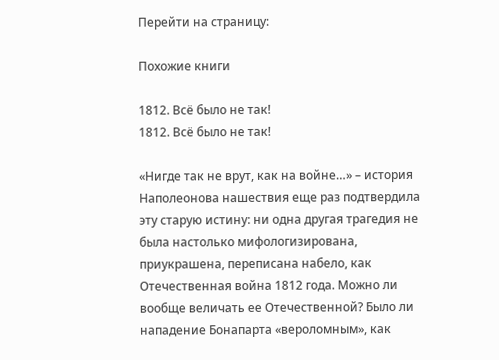Перейти на страницу:

Похожие книги

1812. Всё было не так!
1812. Всё было не так!

«Нигде так не врут, как на войне…» – история Наполеонова нашествия еще раз подтвердила эту старую истину: ни одна другая трагедия не была настолько мифологизирована, приукрашена, переписана набело, как Отечественная война 1812 года. Можно ли вообще величать ее Отечественной? Было ли нападение Бонапарта «вероломным», как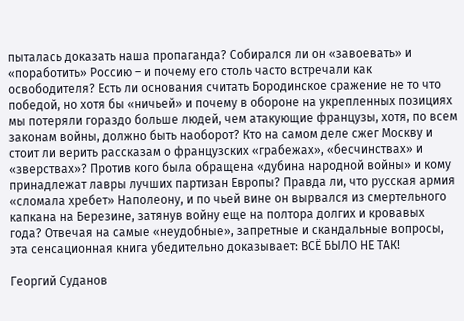пыталась доказать наша пропаганда? Собирался ли он «завоевать» и «поработить» Россию – и почему его столь часто встречали как освободителя? Есть ли основания считать Бородинское сражение не то что победой, но хотя бы «ничьей» и почему в обороне на укрепленных позициях мы потеряли гораздо больше людей, чем атакующие французы, хотя, по всем законам войны, должно быть наоборот? Кто на самом деле сжег Москву и стоит ли верить рассказам о французских «грабежах», «бесчинствах» и «зверствах»? Против кого была обращена «дубина народной войны» и кому принадлежат лавры лучших партизан Европы? Правда ли, что русская армия «сломала хребет» Наполеону, и по чьей вине он вырвался из смертельного капкана на Березине, затянув войну еще на полтора долгих и кровавых года? Отвечая на самые «неудобные», запретные и скандальные вопросы, эта сенсационная книга убедительно доказывает: ВСЁ БЫЛО НЕ ТАК!

Георгий Суданов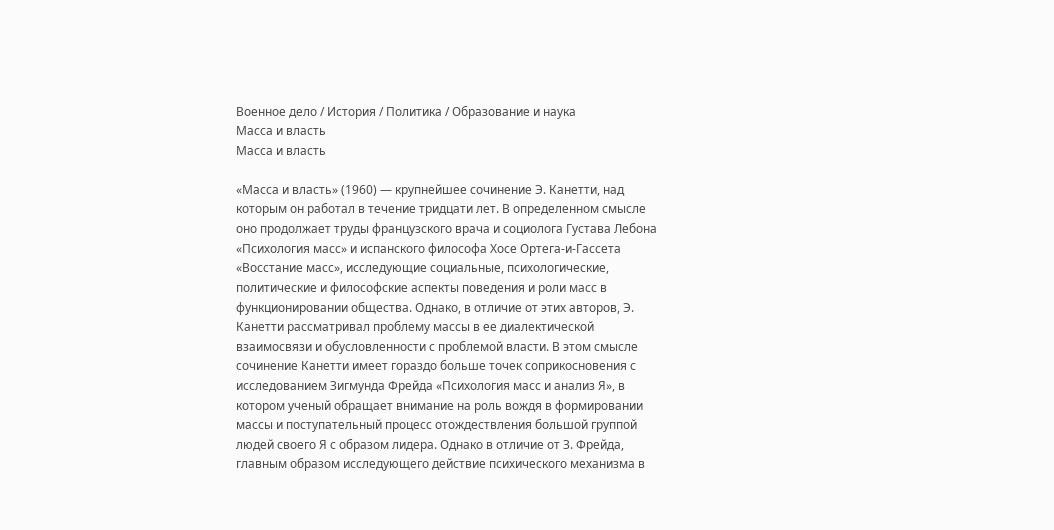Военное дело / История / Политика / Образование и наука
Масса и власть
Масса и власть

«Масса и власть» (1960) — крупнейшее сочинение Э. Канетти, над которым он работал в течение тридцати лет. В определенном смысле оно продолжает труды французского врача и социолога Густава Лебона «Психология масс» и испанского философа Хосе Ортега-и-Гассета «Восстание масс», исследующие социальные, психологические, политические и философские аспекты поведения и роли масс в функционировании общества. Однако, в отличие от этих авторов, Э. Канетти рассматривал проблему массы в ее диалектической взаимосвязи и обусловленности с проблемой власти. В этом смысле сочинение Канетти имеет гораздо больше точек соприкосновения с исследованием Зигмунда Фрейда «Психология масс и анализ Я», в котором ученый обращает внимание на роль вождя в формировании массы и поступательный процесс отождествления большой группой людей своего Я с образом лидера. Однако в отличие от З. Фрейда, главным образом исследующего действие психического механизма в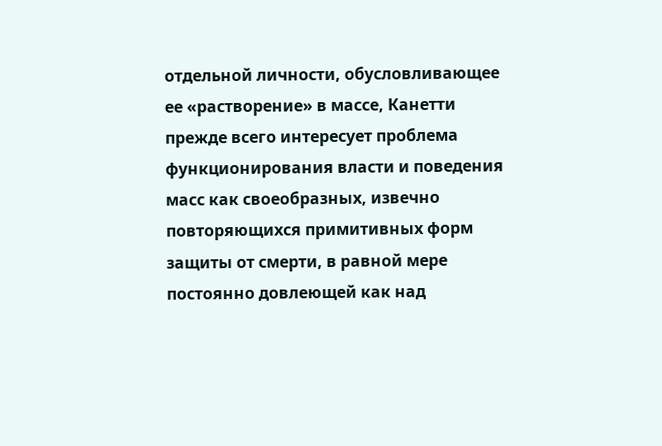отдельной личности, обусловливающее ее «растворение» в массе, Канетти прежде всего интересует проблема функционирования власти и поведения масс как своеобразных, извечно повторяющихся примитивных форм защиты от смерти, в равной мере постоянно довлеющей как над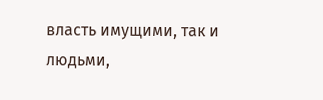власть имущими, так и людьми,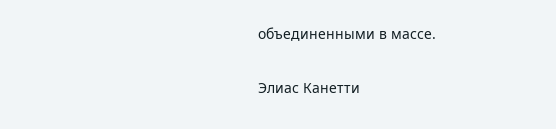объединенными в массе.

Элиас Канетти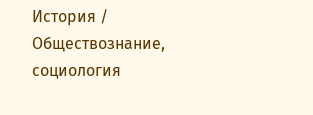История / Обществознание, социология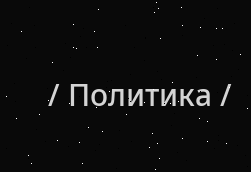/ Политика /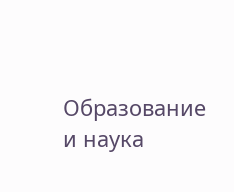Образование и наука